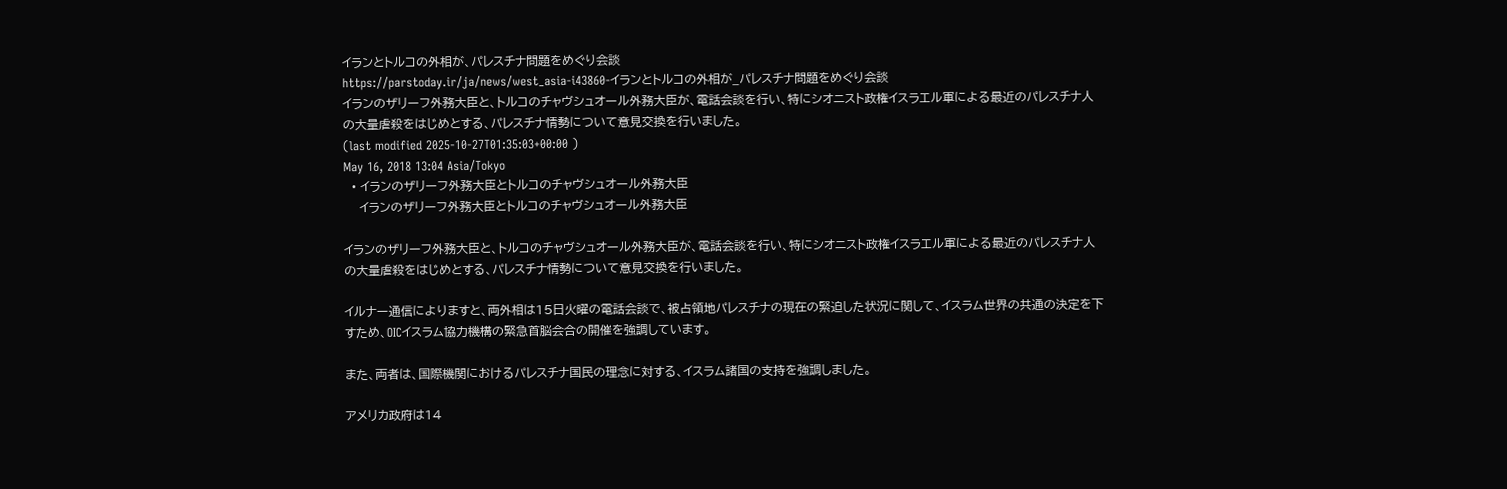イランとトルコの外相が、パレスチナ問題をめぐり会談
https://parstoday.ir/ja/news/west_asia-i43860-イランとトルコの外相が_パレスチナ問題をめぐり会談
イランのザリーフ外務大臣と、トルコのチャヴシュオール外務大臣が、電話会談を行い、特にシオニスト政権イスラエル軍による最近のパレスチナ人の大量虐殺をはじめとする、パレスチナ情勢について意見交換を行いました。
(last modified 2025-10-27T01:35:03+00:00 )
May 16, 2018 13:04 Asia/Tokyo
  • イランのザリーフ外務大臣とトルコのチャヴシュオール外務大臣
    イランのザリーフ外務大臣とトルコのチャヴシュオール外務大臣

イランのザリーフ外務大臣と、トルコのチャヴシュオール外務大臣が、電話会談を行い、特にシオニスト政権イスラエル軍による最近のパレスチナ人の大量虐殺をはじめとする、パレスチナ情勢について意見交換を行いました。

イルナー通信によりますと、両外相は15日火曜の電話会談で、被占領地パレスチナの現在の緊迫した状況に関して、イスラム世界の共通の決定を下すため、OICイスラム協力機構の緊急首脳会合の開催を強調しています。

また、両者は、国際機関におけるパレスチナ国民の理念に対する、イスラム諸国の支持を強調しました。

アメリカ政府は14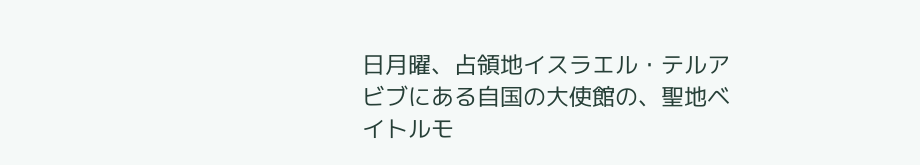日月曜、占領地イスラエル・テルアビブにある自国の大使館の、聖地ベイトルモ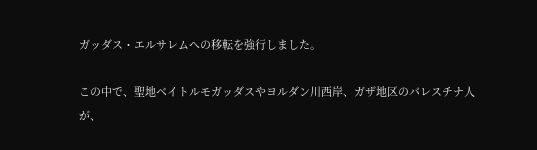ガッダス・エルサレムへの移転を強行しました。

この中で、聖地ベイトルモガッダスやヨルダン川西岸、ガザ地区のパレスチナ人が、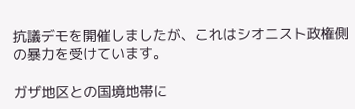抗議デモを開催しましたが、これはシオニスト政権側の暴力を受けています。

ガザ地区との国境地帯に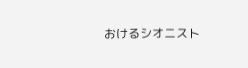おけるシオニスト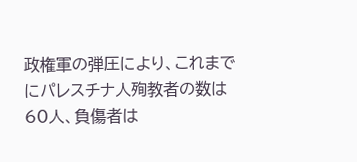政権軍の弾圧により、これまでにパレスチナ人殉教者の数は60人、負傷者は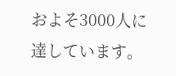およそ3000人に達しています。